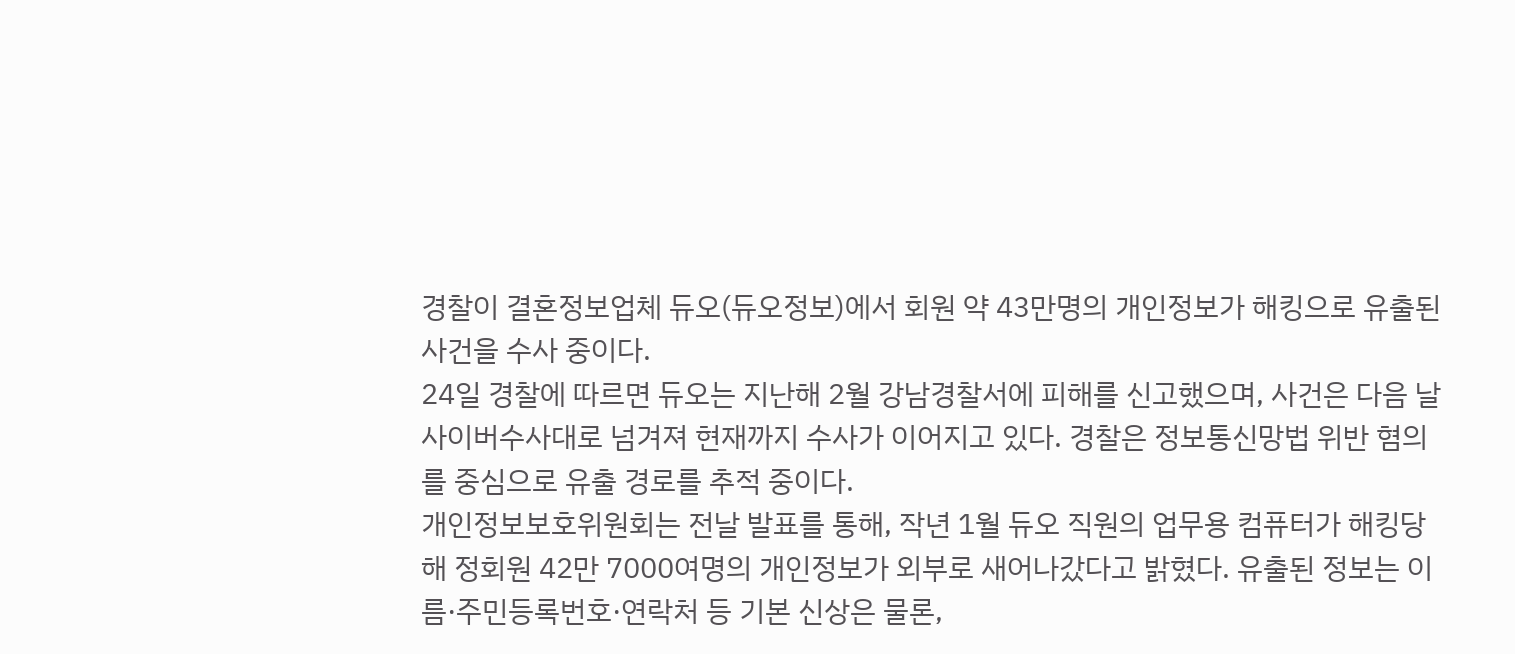경찰이 결혼정보업체 듀오(듀오정보)에서 회원 약 43만명의 개인정보가 해킹으로 유출된 사건을 수사 중이다.
24일 경찰에 따르면 듀오는 지난해 2월 강남경찰서에 피해를 신고했으며, 사건은 다음 날 사이버수사대로 넘겨져 현재까지 수사가 이어지고 있다. 경찰은 정보통신망법 위반 혐의를 중심으로 유출 경로를 추적 중이다.
개인정보보호위원회는 전날 발표를 통해, 작년 1월 듀오 직원의 업무용 컴퓨터가 해킹당해 정회원 42만 7000여명의 개인정보가 외부로 새어나갔다고 밝혔다. 유출된 정보는 이름·주민등록번호·연락처 등 기본 신상은 물론,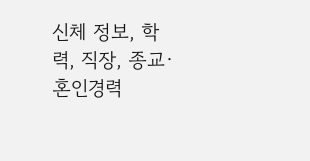신체 정보, 학력, 직장, 종교·혼인경력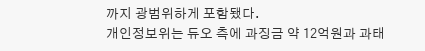까지 광범위하게 포함됐다.
개인정보위는 듀오 측에 과징금 약 12억원과 과태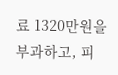료 1320만원을 부과하고, 피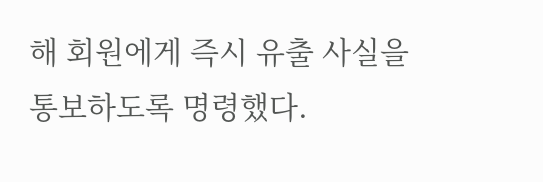해 회원에게 즉시 유출 사실을 통보하도록 명령했다.